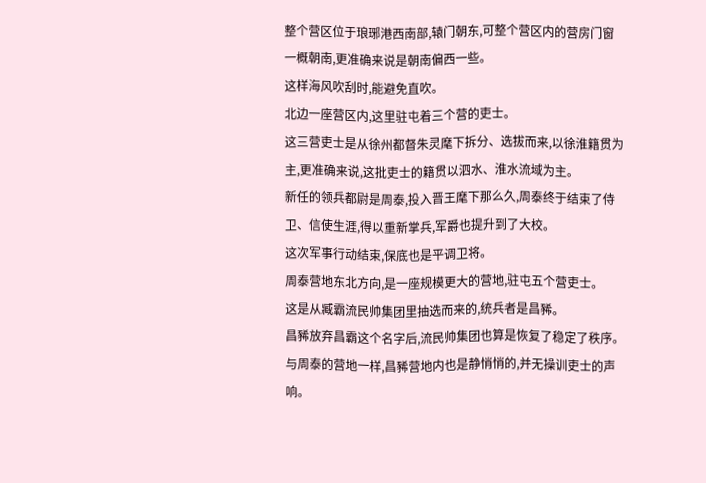整个营区位于琅琊港西南部,辕门朝东,可整个营区内的营房门窗一概朝南,更准确来说是朝南偏西一些。
这样海风吹刮时,能避免直吹。
北边一座营区内,这里驻屯着三个营的吏士。
这三营吏士是从徐州都督朱灵麾下拆分、选拔而来,以徐淮籍贯为主,更准确来说,这批吏士的籍贯以泗水、淮水流域为主。
新任的领兵都尉是周泰,投入晋王麾下那么久,周泰终于结束了侍卫、信使生涯,得以重新掌兵,军爵也提升到了大校。
这次军事行动结束,保底也是平调卫将。
周泰营地东北方向,是一座规模更大的营地,驻屯五个营吏士。
这是从臧霸流民帅集团里抽选而来的,统兵者是昌豨。
昌豨放弃昌霸这个名字后,流民帅集团也算是恢复了稳定了秩序。
与周泰的营地一样,昌豨营地内也是静悄悄的,并无操训吏士的声响。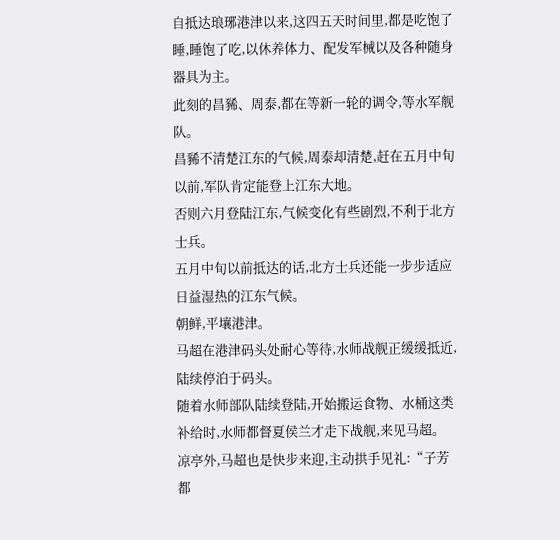自抵达琅琊港津以来,这四五天时间里,都是吃饱了睡,睡饱了吃,以休养体力、配发军械以及各种随身器具为主。
此刻的昌豨、周泰,都在等新一轮的调令,等水军舰队。
昌豨不清楚江东的气候,周泰却清楚,赶在五月中旬以前,军队肯定能登上江东大地。
否则六月登陆江东,气候变化有些剧烈,不利于北方士兵。
五月中旬以前抵达的话,北方士兵还能一步步适应日益湿热的江东气候。
朝鲜,平壤港津。
马超在港津码头处耐心等待,水师战舰正缓缓抵近,陆续停泊于码头。
随着水师部队陆续登陆,开始搬运食物、水桶这类补给时,水师都督夏侯兰才走下战舰,来见马超。
凉亭外,马超也是快步来迎,主动拱手见礼:“子芳都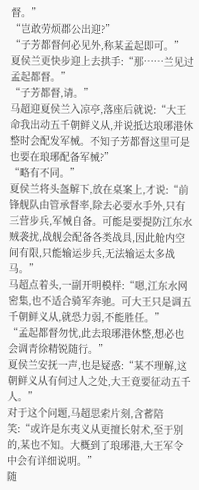督。”
“岂敢劳烦郡公出迎?”
“子芳都督何必见外,称某孟起即可。”
夏侯兰更快步迎上去拱手:“那……兰见过孟起都督。”
“子芳都督,请。”
马超迎夏侯兰入凉亭,落座后就说:“大王命我出动五千朝鲜义从,并说抵达琅琊港休整时会配发军械。不知子芳都督这里可是也要在琅琊配备军械?”
“略有不同。”
夏侯兰将头盔解下,放在桌案上,才说:“前锋舰队由管承督率,除去必要水手外,只有三营步兵,军械自备。可能是要提防江东水贼袭扰,战舰会配备各类战具,因此舱内空间有限,只能输运步兵,无法输运太多战马。”
马超点着头,一副开明模样:“嗯,江东水网密集,也不适合骑军奔驰。可大王只是调五千朝鲜义从,就恐力弱,不能胜任。”
“孟起都督勿忧,此去琅琊港休整,想必也会调青徐精锐随行。”
夏侯兰安抚一声,也是疑惑:“某不理解,这朝鲜义从有何过人之处,大王竟要征动五千人。”
对于这个问题,马超思索片刻,含蓄陪笑:“或许是东夷义从更擅长射术,至于别的,某也不知。大概到了琅琊港,大王军令中会有详细说明。”
随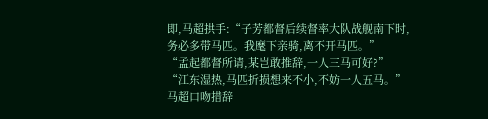即,马超拱手:“子芳都督后续督率大队战舰南下时,务必多带马匹。我麾下亲骑,离不开马匹。”
“孟起都督所请,某岂敢推辞,一人三马可好?”
“江东湿热,马匹折损想来不小,不妨一人五马。”
马超口吻措辞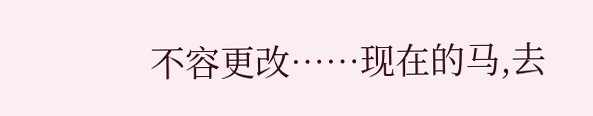不容更改……现在的马,去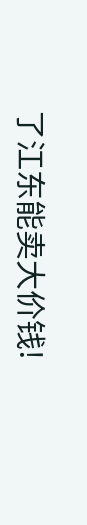了江东能卖大价钱!